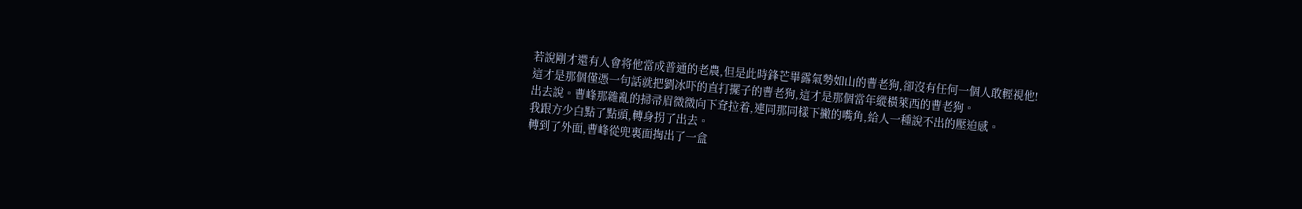若說剛才還有人會将他當成普通的老農,但是此時鋒芒畢露氣勢如山的曹老狗,卻沒有任何一個人敢輕視他!
這才是那個僅憑一句話就把劉冰吓的直打擺子的曹老狗,這才是那個當年縱橫萊西的曹老狗。
出去說。曹峰那雜亂的掃帚眉微微向下耷拉着,連同那同樣下撇的嘴角,給人一種說不出的壓迫感。
我跟方少白點了點頭,轉身拐了出去。
轉到了外面,曹峰從兜裏面掏出了一盒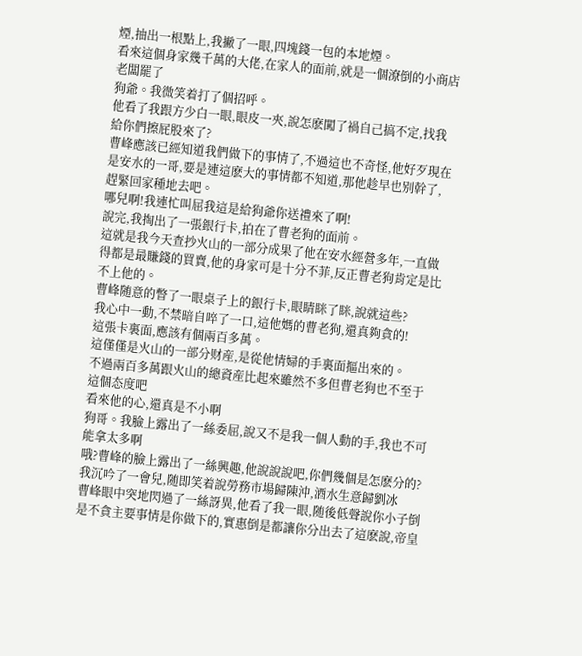煙,抽出一根點上,我撇了一眼,四塊錢一包的本地煙。
看來這個身家幾千萬的大佬,在家人的面前,就是一個潦倒的小商店老闆罷了
狗爺。我微笑着打了個招呼。
他看了我跟方少白一眼,眼皮一夾,說怎麽闖了禍自己搞不定,找我給你們擦屁股來了?
曹峰應該已經知道我們做下的事情了,不過這也不奇怪,他好歹現在是安水的一哥,要是連這麽大的事情都不知道,那他趁早也别幹了,趕緊回家種地去吧。
哪兒啊!我連忙叫屈我這是給狗爺你送禮來了啊!
說完,我掏出了一張銀行卡,拍在了曹老狗的面前。
這就是我今天查抄火山的一部分成果了他在安水經營多年,一直做得都是最賺錢的買賣,他的身家可是十分不菲,反正曹老狗肯定是比不上他的。
曹峰随意的瞥了一眼桌子上的銀行卡,眼睛眯了眯,說就這些?
我心中一動,不禁暗自啐了一口,這他媽的曹老狗,還真夠貪的!
這張卡裏面,應該有個兩百多萬。
這僅僅是火山的一部分财産,是從他情婦的手裏面摳出來的。
不過兩百多萬跟火山的總資産比起來雖然不多但曹老狗也不至于這個态度吧
看來他的心,還真是不小啊
狗哥。我臉上露出了一絲委屈,說又不是我一個人動的手,我也不可能拿太多啊
哦?曹峰的臉上露出了一絲興趣,他說說說吧,你們幾個是怎麽分的?
我沉吟了一會兒,随即笑着說勞務市場歸陳沖,酒水生意歸劉冰
曹峰眼中突地閃過了一絲訝異,他看了我一眼,随後低聲說你小子倒是不貪主要事情是你做下的,實惠倒是都讓你分出去了這麽說,帝皇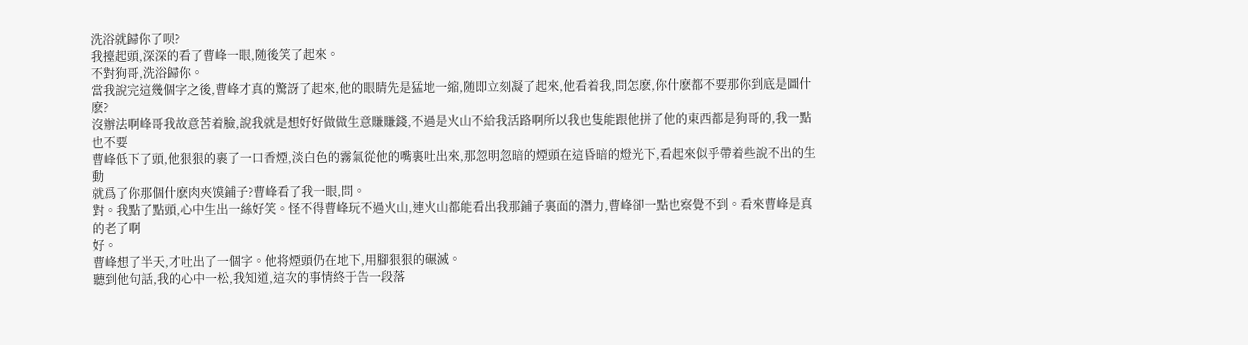洗浴就歸你了呗?
我擡起頭,深深的看了曹峰一眼,随後笑了起來。
不對狗哥,洗浴歸你。
當我說完這幾個字之後,曹峰才真的驚訝了起來,他的眼睛先是猛地一縮,随即立刻凝了起來,他看着我,問怎麽,你什麽都不要那你到底是圖什麽?
沒辦法啊峰哥我故意苦着臉,說我就是想好好做做生意賺賺錢,不過是火山不給我活路啊所以我也隻能跟他拼了他的東西都是狗哥的,我一點也不要
曹峰低下了頭,他狠狠的裹了一口香煙,淡白色的霧氣從他的嘴裏吐出來,那忽明忽暗的煙頭在這昏暗的燈光下,看起來似乎帶着些說不出的生動
就爲了你那個什麽肉夾馍鋪子?曹峰看了我一眼,問。
對。我點了點頭,心中生出一絲好笑。怪不得曹峰玩不過火山,連火山都能看出我那鋪子裏面的潛力,曹峰卻一點也察覺不到。看來曹峰是真的老了啊
好。
曹峰想了半天,才吐出了一個字。他将煙頭仍在地下,用腳狠狠的碾滅。
聽到他句話,我的心中一松,我知道,這次的事情終于告一段落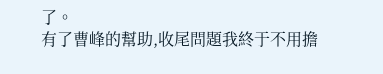了。
有了曹峰的幫助,收尾問題我終于不用擔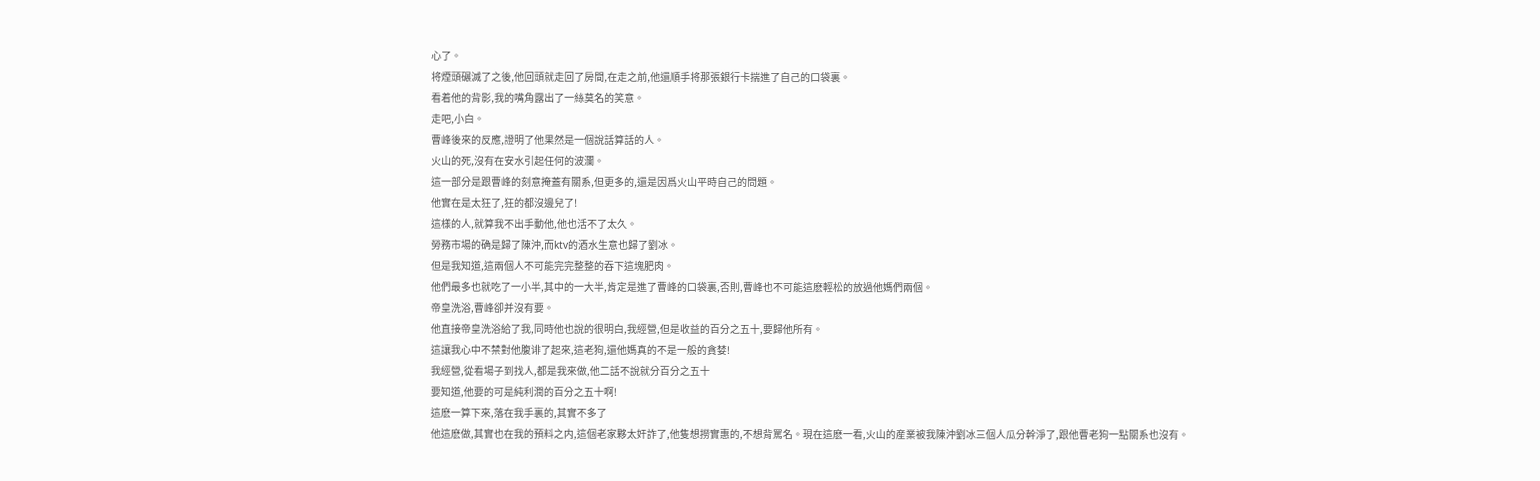心了。
将煙頭碾滅了之後,他回頭就走回了房間,在走之前,他還順手将那張銀行卡揣進了自己的口袋裏。
看着他的背影,我的嘴角露出了一絲莫名的笑意。
走吧,小白。
曹峰後來的反應,證明了他果然是一個說話算話的人。
火山的死,沒有在安水引起任何的波瀾。
這一部分是跟曹峰的刻意掩蓋有關系,但更多的,還是因爲火山平時自己的問題。
他實在是太狂了,狂的都沒邊兒了!
這樣的人,就算我不出手動他,他也活不了太久。
勞務市場的确是歸了陳沖,而ktv的酒水生意也歸了劉冰。
但是我知道,這兩個人不可能完完整整的吞下這塊肥肉。
他們最多也就吃了一小半,其中的一大半,肯定是進了曹峰的口袋裏,否則,曹峰也不可能這麽輕松的放過他媽們兩個。
帝皇洗浴,曹峰卻并沒有要。
他直接帝皇洗浴給了我,同時他也說的很明白,我經營,但是收益的百分之五十,要歸他所有。
這讓我心中不禁對他腹诽了起來,這老狗,還他媽真的不是一般的貪婪!
我經營,從看場子到找人,都是我來做,他二話不說就分百分之五十
要知道,他要的可是純利潤的百分之五十啊!
這麽一算下來,落在我手裏的,其實不多了
他這麽做,其實也在我的預料之内,這個老家夥太奸詐了,他隻想撈實惠的,不想背罵名。現在這麽一看,火山的産業被我陳沖劉冰三個人瓜分幹淨了,跟他曹老狗一點關系也沒有。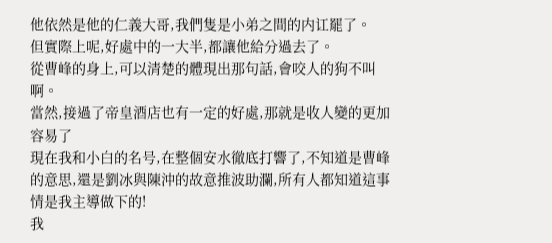他依然是他的仁義大哥,我們隻是小弟之間的内讧罷了。
但實際上呢,好處中的一大半,都讓他給分過去了。
從曹峰的身上,可以清楚的體現出那句話,會咬人的狗不叫啊。
當然,接過了帝皇酒店也有一定的好處,那就是收人變的更加容易了
現在我和小白的名号,在整個安水徹底打響了,不知道是曹峰的意思,還是劉冰與陳沖的故意推波助瀾,所有人都知道這事情是我主導做下的!
我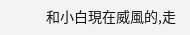和小白現在威風的,走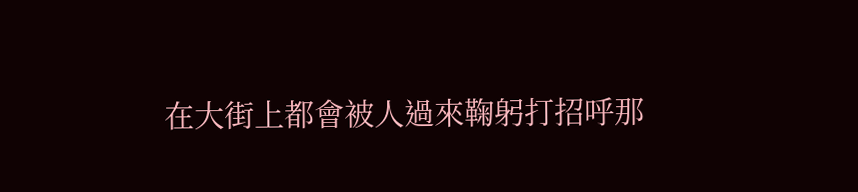在大街上都會被人過來鞠躬打招呼那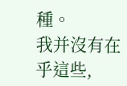種。
我并沒有在乎這些,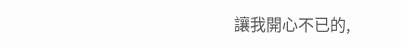讓我開心不已的,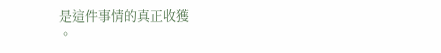是這件事情的真正收獲
。